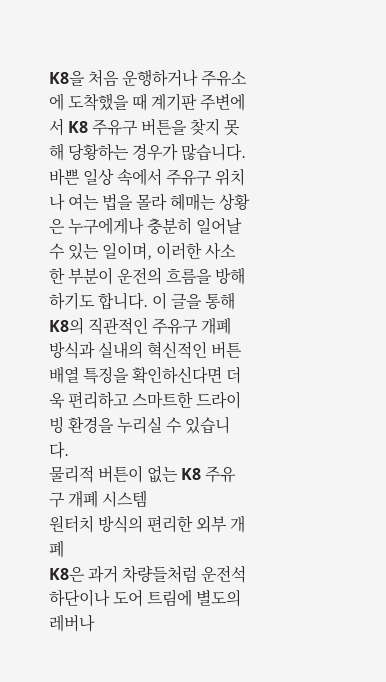K8을 처음 운행하거나 주유소에 도착했을 때 계기판 주변에서 K8 주유구 버튼을 찾지 못해 당황하는 경우가 많습니다. 바쁜 일상 속에서 주유구 위치나 여는 법을 몰라 헤매는 상황은 누구에게나 충분히 일어날 수 있는 일이며, 이러한 사소한 부분이 운전의 흐름을 방해하기도 합니다. 이 글을 통해 K8의 직관적인 주유구 개폐 방식과 실내의 혁신적인 버튼 배열 특징을 확인하신다면 더욱 편리하고 스마트한 드라이빙 환경을 누리실 수 있습니다.
물리적 버튼이 없는 K8 주유구 개폐 시스템
원터치 방식의 편리한 외부 개폐
K8은 과거 차량들처럼 운전석 하단이나 도어 트림에 별도의 레버나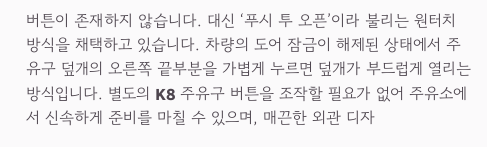버튼이 존재하지 않습니다. 대신 ‘푸시 투 오픈’이라 불리는 원터치 방식을 채택하고 있습니다. 차량의 도어 잠금이 해제된 상태에서 주유구 덮개의 오른쪽 끝부분을 가볍게 누르면 덮개가 부드럽게 열리는 방식입니다. 별도의 K8 주유구 버튼을 조작할 필요가 없어 주유소에서 신속하게 준비를 마칠 수 있으며, 매끈한 외관 디자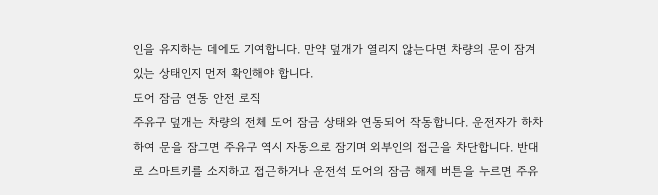인을 유지하는 데에도 기여합니다. 만약 덮개가 열리지 않는다면 차량의 문이 잠겨 있는 상태인지 먼저 확인해야 합니다.
도어 잠금 연동 안전 로직
주유구 덮개는 차량의 전체 도어 잠금 상태와 연동되어 작동합니다. 운전자가 하차하여 문을 잠그면 주유구 역시 자동으로 잠기며 외부인의 접근을 차단합니다. 반대로 스마트키를 소지하고 접근하거나 운전석 도어의 잠금 해제 버튼을 누르면 주유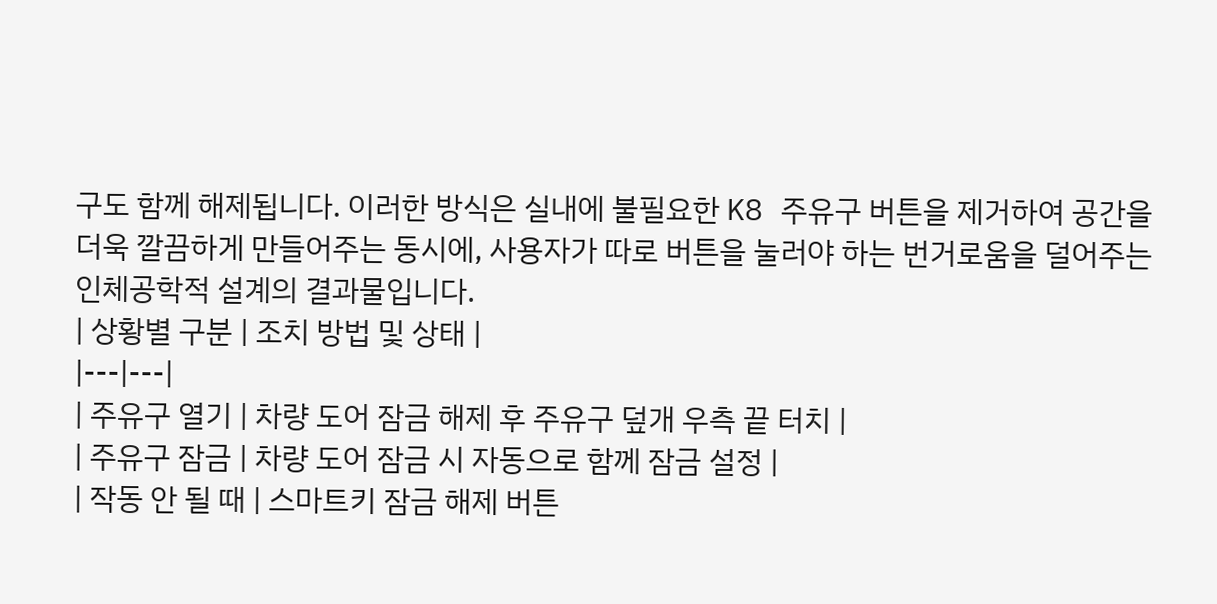구도 함께 해제됩니다. 이러한 방식은 실내에 불필요한 K8 주유구 버튼을 제거하여 공간을 더욱 깔끔하게 만들어주는 동시에, 사용자가 따로 버튼을 눌러야 하는 번거로움을 덜어주는 인체공학적 설계의 결과물입니다.
| 상황별 구분 | 조치 방법 및 상태 |
|---|---|
| 주유구 열기 | 차량 도어 잠금 해제 후 주유구 덮개 우측 끝 터치 |
| 주유구 잠금 | 차량 도어 잠금 시 자동으로 함께 잠금 설정 |
| 작동 안 될 때 | 스마트키 잠금 해제 버튼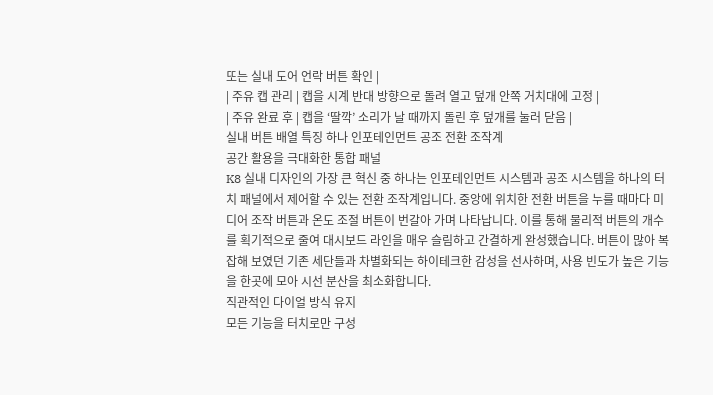또는 실내 도어 언락 버튼 확인 |
| 주유 캡 관리 | 캡을 시계 반대 방향으로 돌려 열고 덮개 안쪽 거치대에 고정 |
| 주유 완료 후 | 캡을 ‘딸깍’ 소리가 날 때까지 돌린 후 덮개를 눌러 닫음 |
실내 버튼 배열 특징 하나 인포테인먼트 공조 전환 조작계
공간 활용을 극대화한 통합 패널
K8 실내 디자인의 가장 큰 혁신 중 하나는 인포테인먼트 시스템과 공조 시스템을 하나의 터치 패널에서 제어할 수 있는 전환 조작계입니다. 중앙에 위치한 전환 버튼을 누를 때마다 미디어 조작 버튼과 온도 조절 버튼이 번갈아 가며 나타납니다. 이를 통해 물리적 버튼의 개수를 획기적으로 줄여 대시보드 라인을 매우 슬림하고 간결하게 완성했습니다. 버튼이 많아 복잡해 보였던 기존 세단들과 차별화되는 하이테크한 감성을 선사하며, 사용 빈도가 높은 기능을 한곳에 모아 시선 분산을 최소화합니다.
직관적인 다이얼 방식 유지
모든 기능을 터치로만 구성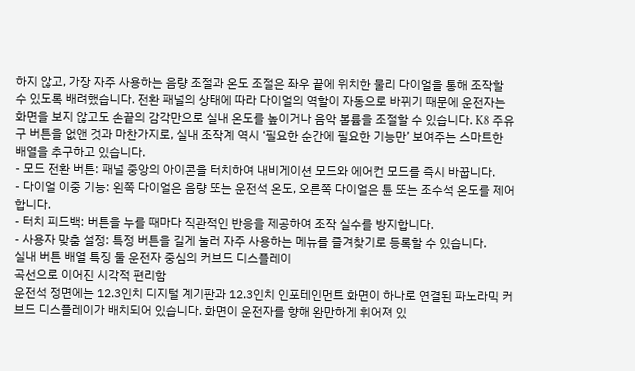하지 않고, 가장 자주 사용하는 음량 조절과 온도 조절은 좌우 끝에 위치한 물리 다이얼을 통해 조작할 수 있도록 배려했습니다. 전환 패널의 상태에 따라 다이얼의 역할이 자동으로 바뀌기 때문에 운전자는 화면을 보지 않고도 손끝의 감각만으로 실내 온도를 높이거나 음악 볼륨을 조절할 수 있습니다. K8 주유구 버튼을 없앤 것과 마찬가지로, 실내 조작계 역시 ‘필요한 순간에 필요한 기능만’ 보여주는 스마트한 배열을 추구하고 있습니다.
- 모드 전환 버튼: 패널 중앙의 아이콘을 터치하여 내비게이션 모드와 에어컨 모드를 즉시 바꿉니다.
- 다이얼 이중 기능: 왼쪽 다이얼은 음량 또는 운전석 온도, 오른쪽 다이얼은 튠 또는 조수석 온도를 제어합니다.
- 터치 피드백: 버튼을 누를 때마다 직관적인 반응을 제공하여 조작 실수를 방지합니다.
- 사용자 맞춤 설정: 특정 버튼을 길게 눌러 자주 사용하는 메뉴를 즐겨찾기로 등록할 수 있습니다.
실내 버튼 배열 특징 둘 운전자 중심의 커브드 디스플레이
곡선으로 이어진 시각적 편리함
운전석 정면에는 12.3인치 디지털 계기판과 12.3인치 인포테인먼트 화면이 하나로 연결된 파노라믹 커브드 디스플레이가 배치되어 있습니다. 화면이 운전자를 향해 완만하게 휘어져 있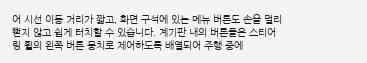어 시선 이동 거리가 짧고, 화면 구석에 있는 메뉴 버튼도 손을 멀리 뻗지 않고 쉽게 터치할 수 있습니다. 계기판 내의 버튼들은 스티어링 휠의 왼쪽 버튼 뭉치로 제어하도록 배열되어 주행 중에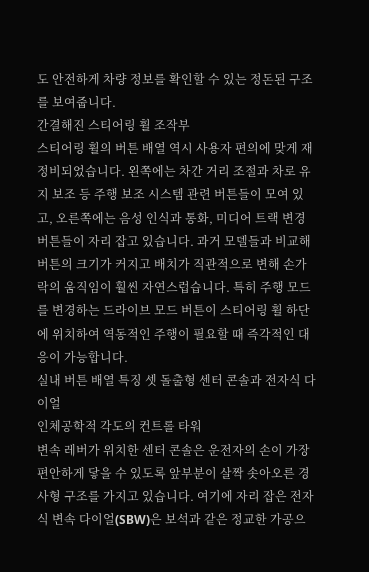도 안전하게 차량 정보를 확인할 수 있는 정돈된 구조를 보여줍니다.
간결해진 스티어링 휠 조작부
스티어링 휠의 버튼 배열 역시 사용자 편의에 맞게 재정비되었습니다. 왼쪽에는 차간 거리 조절과 차로 유지 보조 등 주행 보조 시스템 관련 버튼들이 모여 있고, 오른쪽에는 음성 인식과 통화, 미디어 트랙 변경 버튼들이 자리 잡고 있습니다. 과거 모델들과 비교해 버튼의 크기가 커지고 배치가 직관적으로 변해 손가락의 움직임이 훨씬 자연스럽습니다. 특히 주행 모드를 변경하는 드라이브 모드 버튼이 스티어링 휠 하단에 위치하여 역동적인 주행이 필요할 때 즉각적인 대응이 가능합니다.
실내 버튼 배열 특징 셋 돌출형 센터 콘솔과 전자식 다이얼
인체공학적 각도의 컨트롤 타워
변속 레버가 위치한 센터 콘솔은 운전자의 손이 가장 편안하게 닿을 수 있도록 앞부분이 살짝 솟아오른 경사형 구조를 가지고 있습니다. 여기에 자리 잡은 전자식 변속 다이얼(SBW)은 보석과 같은 정교한 가공으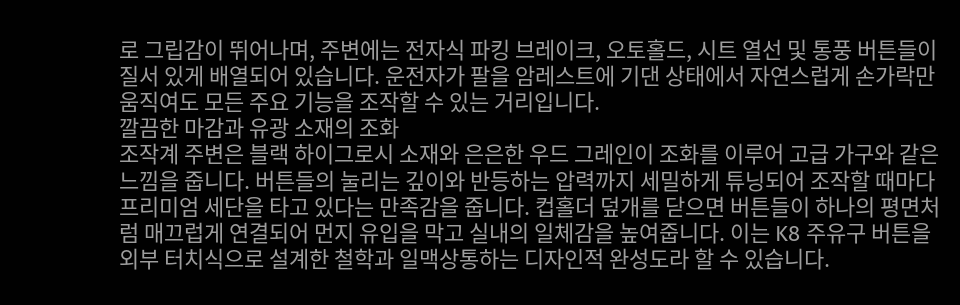로 그립감이 뛰어나며, 주변에는 전자식 파킹 브레이크, 오토홀드, 시트 열선 및 통풍 버튼들이 질서 있게 배열되어 있습니다. 운전자가 팔을 암레스트에 기댄 상태에서 자연스럽게 손가락만 움직여도 모든 주요 기능을 조작할 수 있는 거리입니다.
깔끔한 마감과 유광 소재의 조화
조작계 주변은 블랙 하이그로시 소재와 은은한 우드 그레인이 조화를 이루어 고급 가구와 같은 느낌을 줍니다. 버튼들의 눌리는 깊이와 반등하는 압력까지 세밀하게 튜닝되어 조작할 때마다 프리미엄 세단을 타고 있다는 만족감을 줍니다. 컵홀더 덮개를 닫으면 버튼들이 하나의 평면처럼 매끄럽게 연결되어 먼지 유입을 막고 실내의 일체감을 높여줍니다. 이는 K8 주유구 버튼을 외부 터치식으로 설계한 철학과 일맥상통하는 디자인적 완성도라 할 수 있습니다.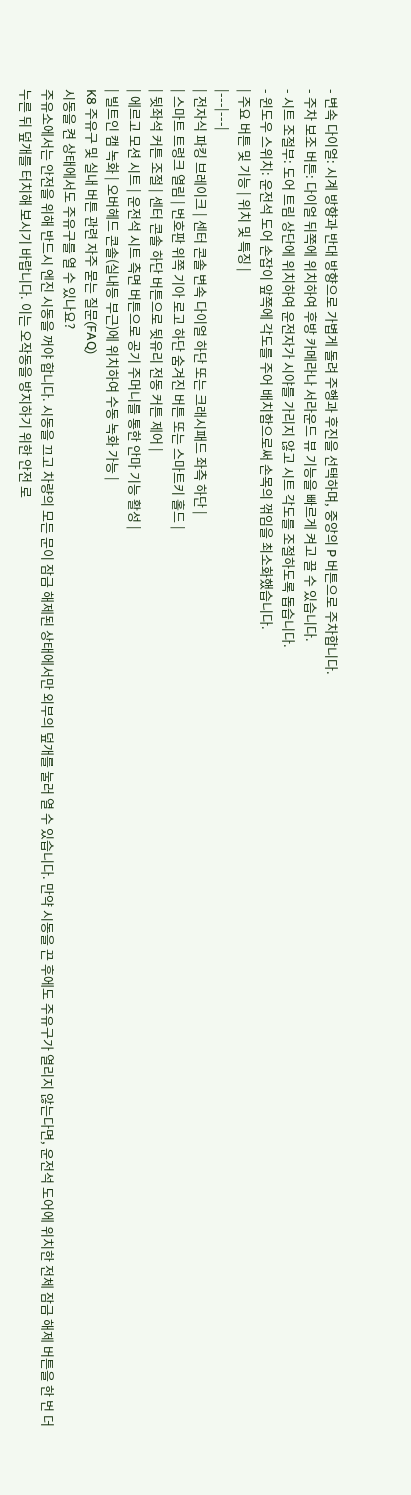- 변속 다이얼: 시계 방향과 반대 방향으로 가볍게 돌려 주행과 후진을 선택하며, 중앙의 P 버튼으로 주차합니다.
- 주차 보조 버튼: 다이얼 뒤쪽에 위치하여 후방 카메라나 서라운드 뷰 기능을 빠르게 켜고 끌 수 있습니다.
- 시트 조절부: 도어 트림 상단에 위치하여 운전자가 시야를 가리지 않고 시트 각도를 조절하도록 돕습니다.
- 윈도우 스위치: 운전석 도어 손잡이 앞쪽에 각도를 주어 배치함으로써 손목의 꺾임을 최소화했습니다.
| 주요 버튼 및 기능 | 위치 및 특징 |
|---|---|
| 전자식 파킹 브레이크 | 센터 콘솔 변속 다이얼 하단 또는 크래시패드 좌측 하단 |
| 스마트 트렁크 열림 | 번호판 위쪽 기아 로고 하단 숨겨진 버튼 또는 스마트키 홀드 |
| 뒷좌석 커튼 조절 | 센터 콘솔 하단 버튼으로 뒷유리 전동 커튼 제어 |
| 에르고 모션 시트 | 운전석 시트 측면 버튼으로 공기 주머니를 통한 안마 기능 활성 |
| 빌트인 캠 녹화 | 오버헤드 콘솔(실내등 부근)에 위치하여 수동 녹화 가능 |
K8 주유구 및 실내 버튼 관련 자주 묻는 질문(FAQ)
시동을 켠 상태에서도 주유구를 열 수 있나요?
주유소에서는 안전을 위해 반드시 엔진 시동을 꺼야 합니다. 시동을 끄고 차량의 모든 문이 잠금 해제된 상태에서만 외부의 덮개를 눌러 열 수 있습니다. 만약 시동을 끈 후에도 주유구가 열리지 않는다면, 운전석 도어에 위치한 전체 잠금 해제 버튼을 한 번 더 누른 뒤 덮개를 터치해 보시기 바랍니다. 이는 오작동을 방지하기 위한 안전 로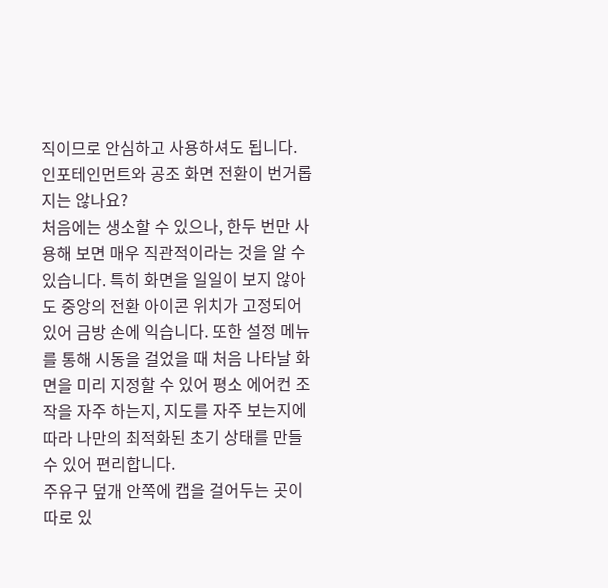직이므로 안심하고 사용하셔도 됩니다.
인포테인먼트와 공조 화면 전환이 번거롭지는 않나요?
처음에는 생소할 수 있으나, 한두 번만 사용해 보면 매우 직관적이라는 것을 알 수 있습니다. 특히 화면을 일일이 보지 않아도 중앙의 전환 아이콘 위치가 고정되어 있어 금방 손에 익습니다. 또한 설정 메뉴를 통해 시동을 걸었을 때 처음 나타날 화면을 미리 지정할 수 있어 평소 에어컨 조작을 자주 하는지, 지도를 자주 보는지에 따라 나만의 최적화된 초기 상태를 만들 수 있어 편리합니다.
주유구 덮개 안쪽에 캡을 걸어두는 곳이 따로 있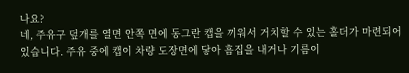나요?
네, 주유구 덮개를 열면 안쪽 면에 동그란 캡을 끼워서 거치할 수 있는 홀더가 마련되어 있습니다. 주유 중에 캡이 차량 도장면에 닿아 흠집을 내거나 기름이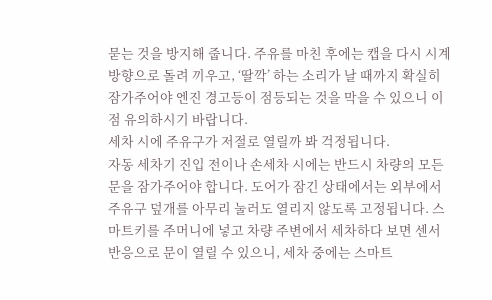묻는 것을 방지해 줍니다. 주유를 마친 후에는 캡을 다시 시계 방향으로 돌려 끼우고, ‘딸깍’ 하는 소리가 날 때까지 확실히 잠가주어야 엔진 경고등이 점등되는 것을 막을 수 있으니 이 점 유의하시기 바랍니다.
세차 시에 주유구가 저절로 열릴까 봐 걱정됩니다.
자동 세차기 진입 전이나 손세차 시에는 반드시 차량의 모든 문을 잠가주어야 합니다. 도어가 잠긴 상태에서는 외부에서 주유구 덮개를 아무리 눌러도 열리지 않도록 고정됩니다. 스마트키를 주머니에 넣고 차량 주변에서 세차하다 보면 센서 반응으로 문이 열릴 수 있으니, 세차 중에는 스마트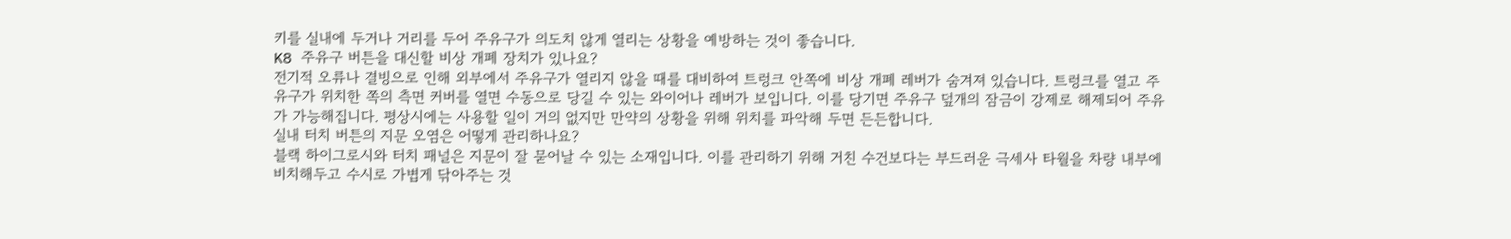키를 실내에 두거나 거리를 두어 주유구가 의도치 않게 열리는 상황을 예방하는 것이 좋습니다.
K8 주유구 버튼을 대신할 비상 개폐 장치가 있나요?
전기적 오류나 결빙으로 인해 외부에서 주유구가 열리지 않을 때를 대비하여 트렁크 안쪽에 비상 개폐 레버가 숨겨져 있습니다. 트렁크를 열고 주유구가 위치한 쪽의 측면 커버를 열면 수동으로 당길 수 있는 와이어나 레버가 보입니다. 이를 당기면 주유구 덮개의 잠금이 강제로 해제되어 주유가 가능해집니다. 평상시에는 사용할 일이 거의 없지만 만약의 상황을 위해 위치를 파악해 두면 든든합니다.
실내 터치 버튼의 지문 오염은 어떻게 관리하나요?
블랙 하이그로시와 터치 패널은 지문이 잘 묻어날 수 있는 소재입니다. 이를 관리하기 위해 거친 수건보다는 부드러운 극세사 타월을 차량 내부에 비치해두고 수시로 가볍게 닦아주는 것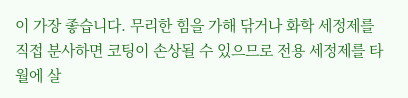이 가장 좋습니다. 무리한 힘을 가해 닦거나 화학 세정제를 직접 분사하면 코팅이 손상될 수 있으므로 전용 세정제를 타월에 살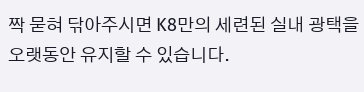짝 묻혀 닦아주시면 K8만의 세련된 실내 광택을 오랫동안 유지할 수 있습니다.